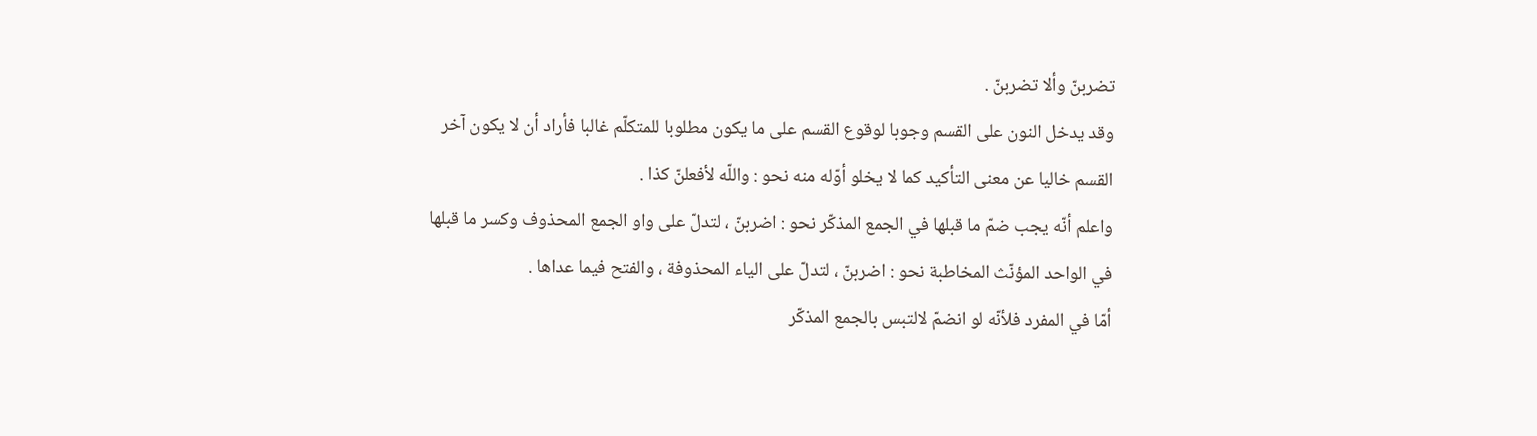تضربنّ وألا تضربنّ .
وقد يدخل النون على القسم وجوبا لوقوع القسم على ما يكون مطلوبا للمتكلّم غالبا فأراد أن لا يكون آخر القسم خاليا عن معنى التأكيد كما لا يخلو أوّله منه نحو : واللّه لأفعلنّ كذا .
واعلم أنّه يجب ضمّ ما قبلها في الجمع المذكّر نحو : اضربنّ ، لتدلّ على واو الجمع المحذوف وكسر ما قبلها في الواحد المؤنّث المخاطبة نحو : اضربنّ ، لتدلّ على الياء المحذوفة ، والفتح فيما عداها .
أمّا في المفرد فلأنّه لو انضمّ لالتبس بالجمع المذكّر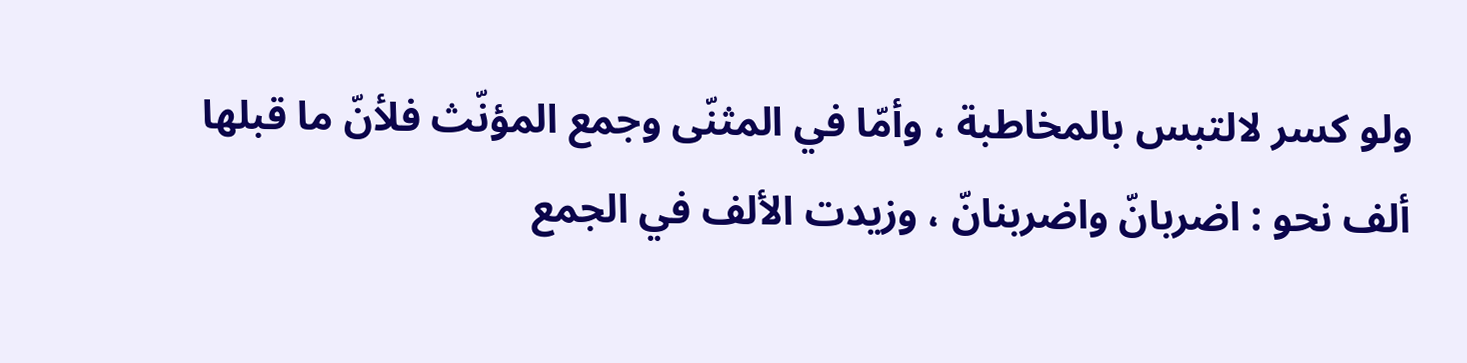ولو كسر لالتبس بالمخاطبة ، وأمّا في المثنّى وجمع المؤنّث فلأنّ ما قبلها ألف نحو : اضربانّ واضربنانّ ، وزيدت الألف في الجمع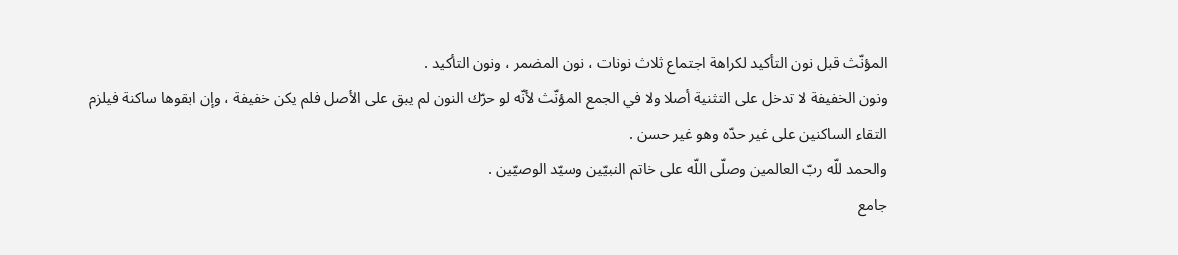المؤنّث قبل نون التأكيد لكراهة اجتماع ثلاث نونات ، نون المضمر ، ونون التأكيد .
ونون الخفيفة لا تدخل على التثنية أصلا ولا في الجمع المؤنّث لأنّه لو حرّك النون لم يبق على الأصل فلم يكن خفيفة ، وإن ابقوها ساكنة فيلزم التقاء الساكنين على غير حدّه وهو غير حسن .
والحمد للّه ربّ العالمين وصلّى اللّه على خاتم النبيّين وسيّد الوصيّين .
جامع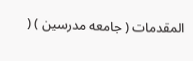المقدمات ( جامعه مدرسين ) (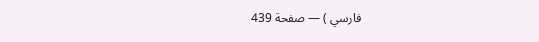فارسي ) — صفحة 439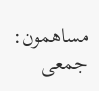مساهمون: جمعى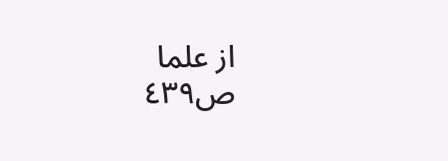از علما
ص٤٣٩